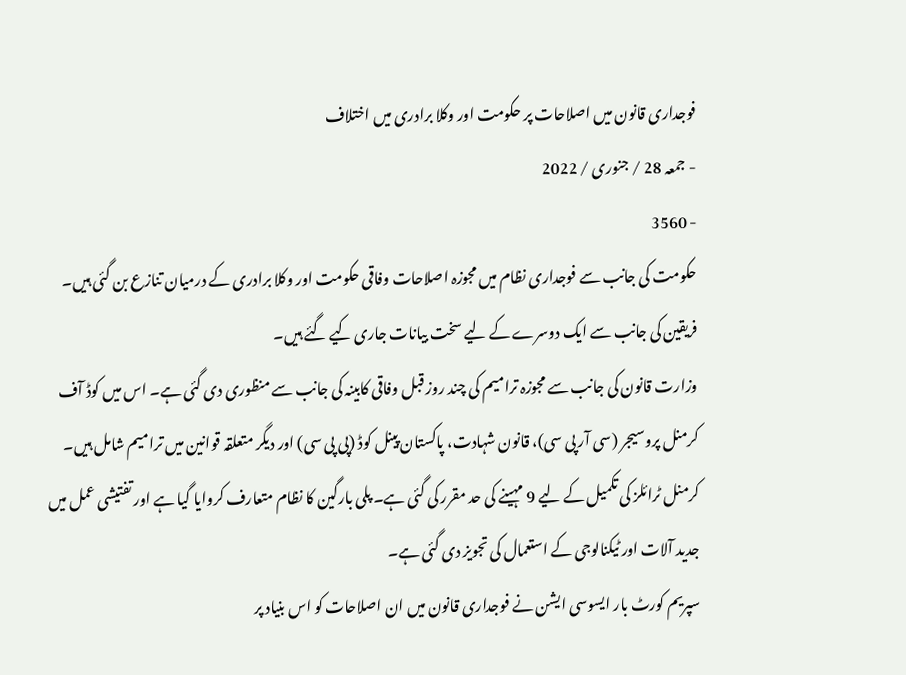فوجداری قانون میں اصلاحات پر حکومت اور وکلا برادری میں اختلاف
- جمعہ 28 / جنوری / 2022
- 3560
حکومت کی جانب سے فوجداری نظام میں مجوزہ اصلاحات وفاقی حکومت اور وکلا برادری کے درمیان تنازع بن گئی ہیں۔ فریقین کی جانب سے ایک دوسرے کے لیے سخت بیانات جاری کیے گئے ہیں۔
وزارت قانون کی جانب سے مجوزہ ترامیم کی چند روز قبل وفاقی کابینہ کی جانب سے منظوری دی گئی ہے۔ اس میں کوڈ آف کرمنل پروسیجر (سی آر پی سی)، قانون شہادت، پاکستان پینل کوڈ (پی پی سی) اور دیگر متعلقہ قوانین میں ترامیم شامل ہیں۔ کرمنل ٹرائلز کی تکمیل کے لیے 9 مہینے کی حد مقرر کی گئی ہے۔ پلی بارگین کا نظام متعارف کروایا گیا ہے اور تفتیشی عمل میں جدید آلات اور ٹیکنالوجی کے استعمال کی تجویز دی گئی ہے۔
سپریم کورٹ بار ایسوسی ایشن نے فوجداری قانون میں ان اصلاحات کو اس بنیاد پر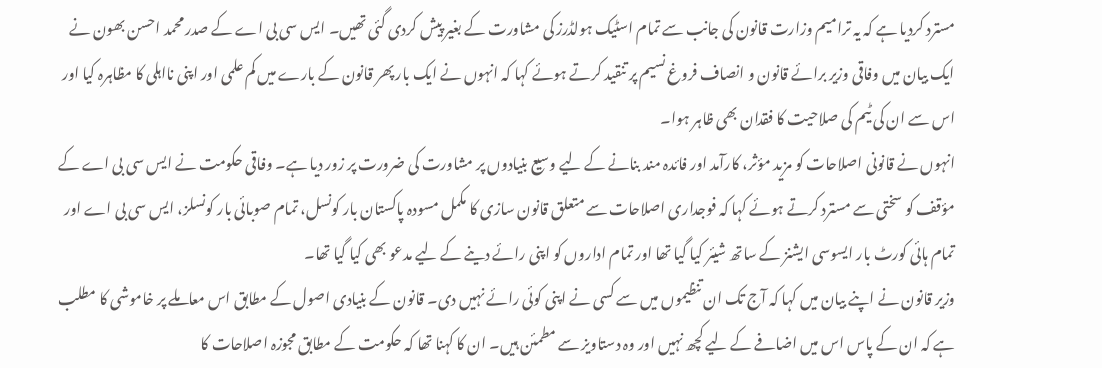مسترد کردیا ہے کہ یہ ترامیم وزارت قانون کی جانب سے تمام اسٹیک ہولڈرز کی مشاورت کے بغیر پیش کردی گئی تھیں۔ ایس سی بی اے کے صدر محمد احسن بھون نے ایک بیان میں وفاقی وزیر برائے قانون و انصاف فروغ نسیم پر تنقید کرتے ہوئے کہا کہ انہوں نے ایک بار پھر قانون کے بارے میں کم علمی اور اپنی نااہلی کا مظاہرہ کیا اور اس سے ان کی ٹیم کی صلاحیت کا فقدان بھی ظاہر ہوا۔
انہوں نے قانونی اصلاحات کو مزید مؤثر، کارآمد اور فائدہ مند بنانے کے لیے وسیع بنیادوں پر مشاورت کی ضرورت پر زور دیا ہے۔ وفاقی حکومت نے ایس سی بی اے کے مؤقف کو سختی سے مسترد کرتے ہوئے کہا کہ فوجداری اصلاحات سے متعلق قانون سازی کا مکمل مسودہ پاکستان بار کونسل، تمام صوبائی بار کونسلز، ایس سی بی اے اور تمام ہائی کورٹ بار ایسوسی ایشنز کے ساتھ شیئر کیا گیا تھا اور تمام اداروں کو اپنی رائے دینے کے لیے مدعو بھی کیا گیا تھا۔
وزیر قانون نے اپنے بیان میں کہا کہ آج تک ان تنظیموں میں سے کسی نے اپنی کوئی رائے نہیں دی۔ قانون کے بنیادی اصول کے مطابق اس معاملے پر خاموشی کا مطلب ہے کہ ان کے پاس اس میں اضافے کے لیے کچھ نہیں اور وہ دستاویز سے مطمئن ہیں۔ ان کا کہنا تھا کہ حکومت کے مطابق مجوزہ اصلاحات کا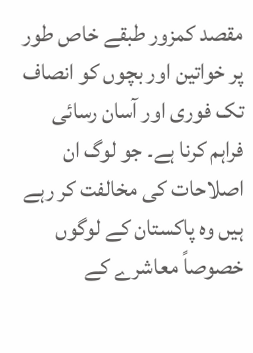مقصد کمزور طبقے خاص طور پر خواتین اور بچوں کو انصاف تک فوری اور آسان رسائی فراہم کرنا ہے۔ جو لوگ ان اصلاحات کی مخالفت کر رہے ہیں وہ پاکستان کے لوگوں خصوصاً معاشرے کے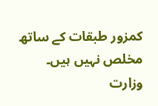کمزور طبقات کے ساتھ مخلص نہیں ہیں۔
وزارت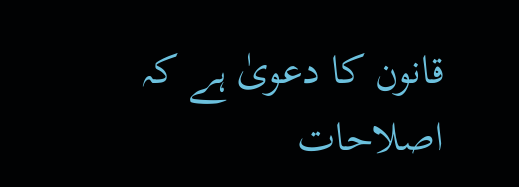قانون کا دعویٰ ہے کہ اصلاحات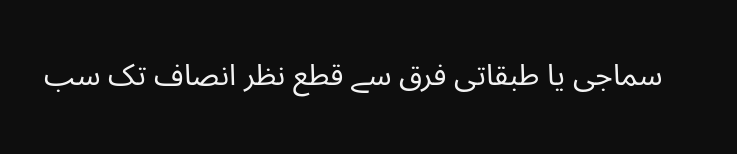سماجی یا طبقاتی فرق سے قطع نظر انصاف تک سب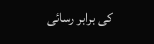کی برابر رسائی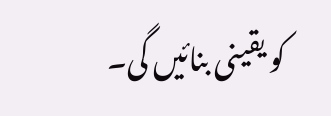کو یقینی بنائیں گی۔